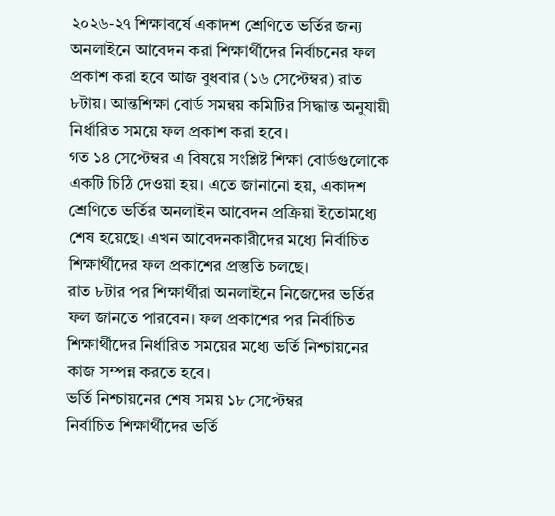২০২৬-২৭ শিক্ষাবর্ষে একাদশ শ্রেণিতে ভর্তির জন্য অনলাইনে আবেদন করা শিক্ষার্থীদের নির্বাচনের ফল প্রকাশ করা হবে আজ বুধবার (১৬ সেপ্টেম্বর) রাত ৮টায়। আন্তশিক্ষা বোর্ড সমন্বয় কমিটির সিদ্ধান্ত অনুযায়ী নির্ধারিত সময়ে ফল প্রকাশ করা হবে।
গত ১৪ সেপ্টেম্বর এ বিষয়ে সংশ্লিষ্ট শিক্ষা বোর্ডগুলোকে একটি চিঠি দেওয়া হয়। এতে জানানো হয়, একাদশ শ্রেণিতে ভর্তির অনলাইন আবেদন প্রক্রিয়া ইতোমধ্যে শেষ হয়েছে। এখন আবেদনকারীদের মধ্যে নির্বাচিত শিক্ষার্থীদের ফল প্রকাশের প্রস্তুতি চলছে।
রাত ৮টার পর শিক্ষার্থীরা অনলাইনে নিজেদের ভর্তির ফল জানতে পারবেন। ফল প্রকাশের পর নির্বাচিত শিক্ষার্থীদের নির্ধারিত সময়ের মধ্যে ভর্তি নিশ্চায়নের কাজ সম্পন্ন করতে হবে।
ভর্তি নিশ্চায়নের শেষ সময় ১৮ সেপ্টেম্বর
নির্বাচিত শিক্ষার্থীদের ভর্তি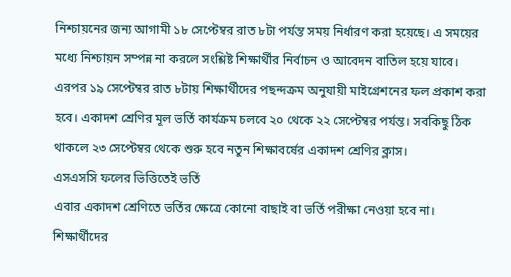নিশ্চায়নের জন্য আগামী ১৮ সেপ্টেম্বর রাত ৮টা পর্যন্ত সময় নির্ধারণ করা হয়েছে। এ সময়ের মধ্যে নিশ্চায়ন সম্পন্ন না করলে সংশ্লিষ্ট শিক্ষার্থীর নির্বাচন ও আবেদন বাতিল হয়ে যাবে।
এরপর ১৯ সেপ্টেম্বর রাত ৮টায় শিক্ষার্থীদের পছন্দক্রম অনুযায়ী মাইগ্রেশনের ফল প্রকাশ করা হবে। একাদশ শ্রেণির মূল ভর্তি কার্যক্রম চলবে ২০ থেকে ২২ সেপ্টেম্বর পর্যন্ত। সবকিছু ঠিক থাকলে ২৩ সেপ্টেম্বর থেকে শুরু হবে নতুন শিক্ষাবর্ষের একাদশ শ্রেণির ক্লাস।
এসএসসি ফলের ভিত্তিতেই ভর্তি
এবার একাদশ শ্রেণিতে ভর্তির ক্ষেত্রে কোনো বাছাই বা ভর্তি পরীক্ষা নেওয়া হবে না। শিক্ষার্থীদের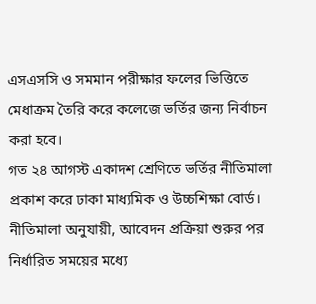এসএসসি ও সমমান পরীক্ষার ফলের ভিত্তিতে মেধাক্রম তৈরি করে কলেজে ভর্তির জন্য নির্বাচন করা হবে।
গত ২৪ আগস্ট একাদশ শ্রেণিতে ভর্তির নীতিমালা প্রকাশ করে ঢাকা মাধ্যমিক ও উচ্চশিক্ষা বোর্ড। নীতিমালা অনুযায়ী, আবেদন প্রক্রিয়া শুরুর পর নির্ধারিত সময়ের মধ্যে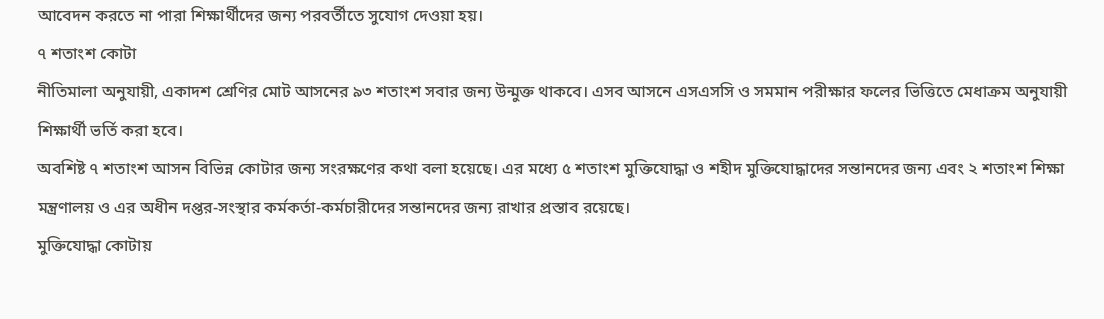আবেদন করতে না পারা শিক্ষার্থীদের জন্য পরবর্তীতে সুযোগ দেওয়া হয়।
৭ শতাংশ কোটা
নীতিমালা অনুযায়ী, একাদশ শ্রেণির মোট আসনের ৯৩ শতাংশ সবার জন্য উন্মুক্ত থাকবে। এসব আসনে এসএসসি ও সমমান পরীক্ষার ফলের ভিত্তিতে মেধাক্রম অনুযায়ী শিক্ষার্থী ভর্তি করা হবে।
অবশিষ্ট ৭ শতাংশ আসন বিভিন্ন কোটার জন্য সংরক্ষণের কথা বলা হয়েছে। এর মধ্যে ৫ শতাংশ মুক্তিযোদ্ধা ও শহীদ মুক্তিযোদ্ধাদের সন্তানদের জন্য এবং ২ শতাংশ শিক্ষা মন্ত্রণালয় ও এর অধীন দপ্তর-সংস্থার কর্মকর্তা-কর্মচারীদের সন্তানদের জন্য রাখার প্রস্তাব রয়েছে।
মুক্তিযোদ্ধা কোটায়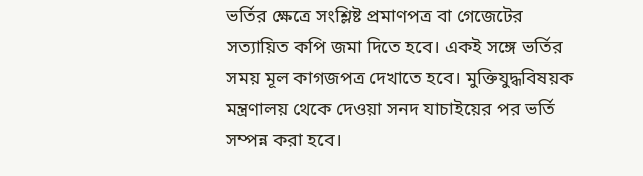ভর্তির ক্ষেত্রে সংশ্লিষ্ট প্রমাণপত্র বা গেজেটের সত্যায়িত কপি জমা দিতে হবে। একই সঙ্গে ভর্তির সময় মূল কাগজপত্র দেখাতে হবে। মুক্তিযুদ্ধবিষয়ক মন্ত্রণালয় থেকে দেওয়া সনদ যাচাইয়ের পর ভর্তি সম্পন্ন করা হবে।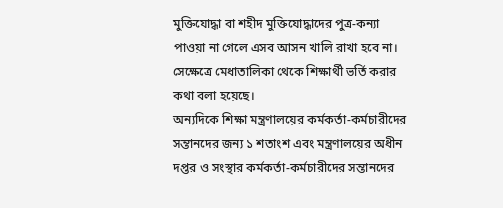মুক্তিযোদ্ধা বা শহীদ মুক্তিযোদ্ধাদের পুত্র-কন্যা পাওয়া না গেলে এসব আসন খালি রাখা হবে না। সেক্ষেত্রে মেধাতালিকা থেকে শিক্ষার্থী ভর্তি করার কথা বলা হয়েছে।
অন্যদিকে শিক্ষা মন্ত্রণালয়ের কর্মকর্তা-কর্মচারীদের সন্তানদের জন্য ১ শতাংশ এবং মন্ত্রণালয়ের অধীন দপ্তর ও সংস্থার কর্মকর্তা-কর্মচারীদের সন্তানদের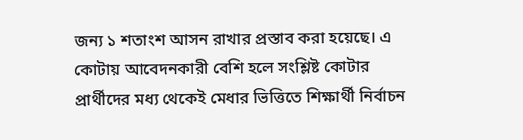জন্য ১ শতাংশ আসন রাখার প্রস্তাব করা হয়েছে। এ কোটায় আবেদনকারী বেশি হলে সংশ্লিষ্ট কোটার প্রার্থীদের মধ্য থেকেই মেধার ভিত্তিতে শিক্ষার্থী নির্বাচন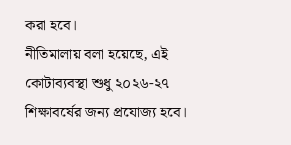করা হবে।
নীতিমালায় বলা হয়েছে, এই কোটাব্যবস্থা শুধু ২০২৬-২৭ শিক্ষাবর্ষের জন্য প্রযোজ্য হবে।